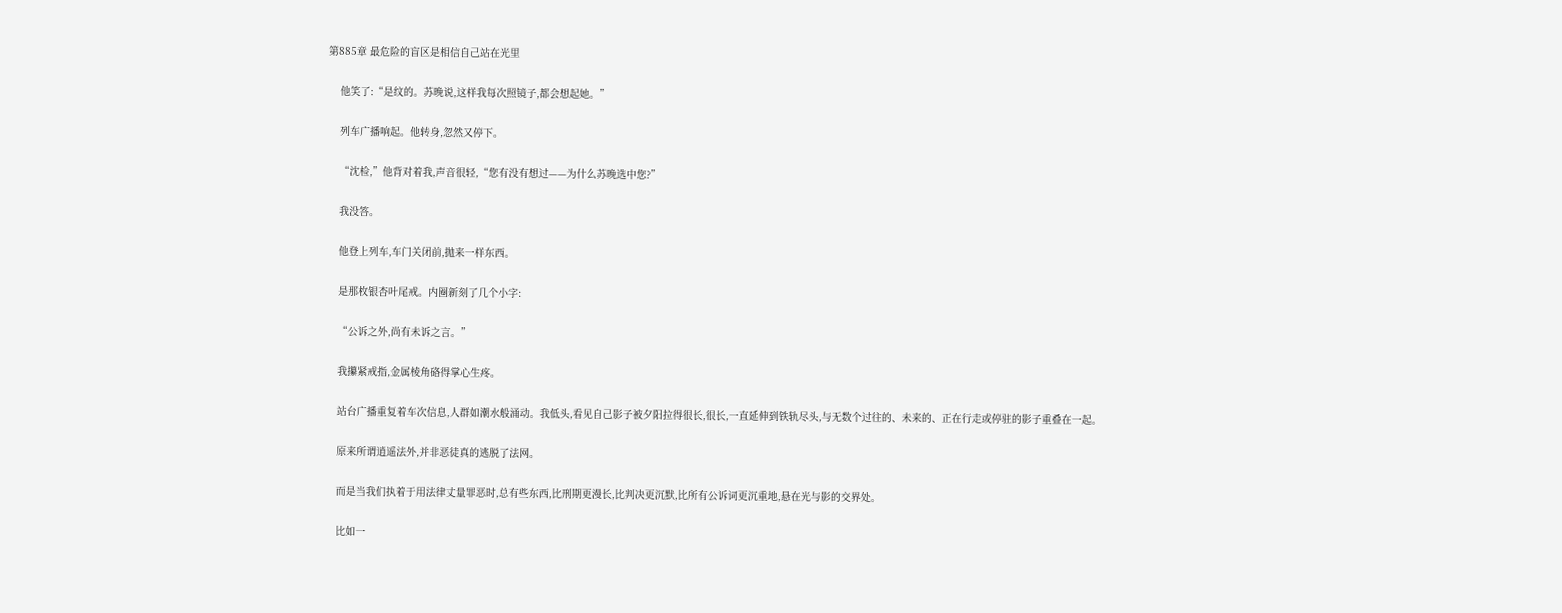第885章 最危险的盲区是相信自己站在光里

    他笑了:“是纹的。苏晚说,这样我每次照镜子,都会想起她。”

    列车广播响起。他转身,忽然又停下。

    “沈检,”他背对着我,声音很轻,“您有没有想过——为什么苏晚选中您?”

    我没答。

    他登上列车,车门关闭前,抛来一样东西。

    是那枚银杏叶尾戒。内圈新刻了几个小字:

    “公诉之外,尚有未诉之言。”

    我攥紧戒指,金属棱角硌得掌心生疼。

    站台广播重复着车次信息,人群如潮水般涌动。我低头,看见自己影子被夕阳拉得很长,很长,一直延伸到铁轨尽头,与无数个过往的、未来的、正在行走或停驻的影子重叠在一起。

    原来所谓逍遥法外,并非恶徒真的逃脱了法网。

    而是当我们执着于用法律丈量罪恶时,总有些东西,比刑期更漫长,比判决更沉默,比所有公诉词更沉重地,悬在光与影的交界处。

    比如一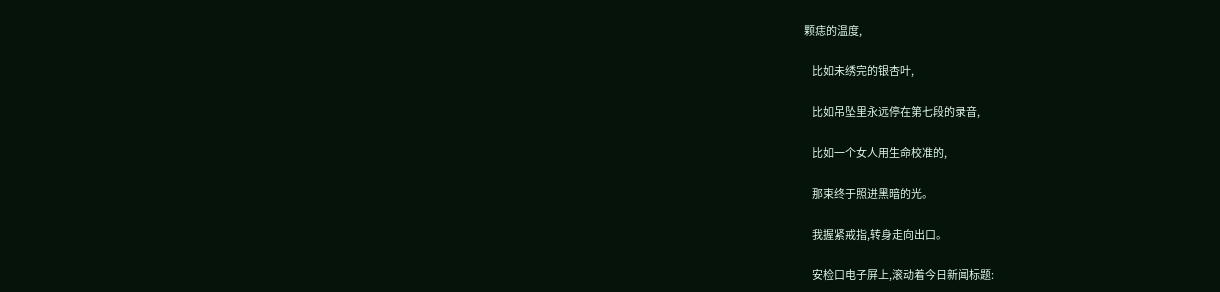颗痣的温度,

    比如未绣完的银杏叶,

    比如吊坠里永远停在第七段的录音,

    比如一个女人用生命校准的,

    那束终于照进黑暗的光。

    我握紧戒指,转身走向出口。

    安检口电子屏上,滚动着今日新闻标题: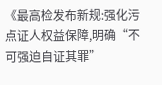《最高检发布新规:强化污点证人权益保障,明确“不可强迫自证其罪”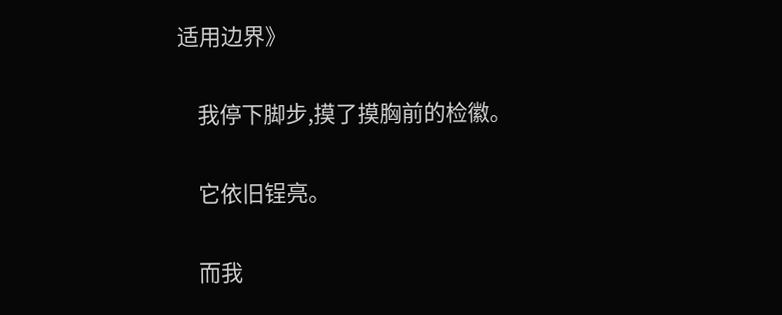适用边界》

    我停下脚步,摸了摸胸前的检徽。

    它依旧锃亮。

    而我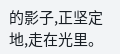的影子,正坚定地,走在光里。